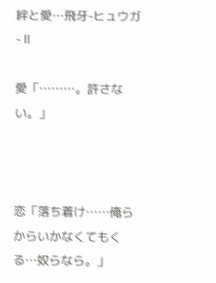絆と愛…飛牙-ヒュウガ- Ⅱ

愛「………。許さない。」



恋「落ち着け……俺らからいかなくてもくる…奴らなら。」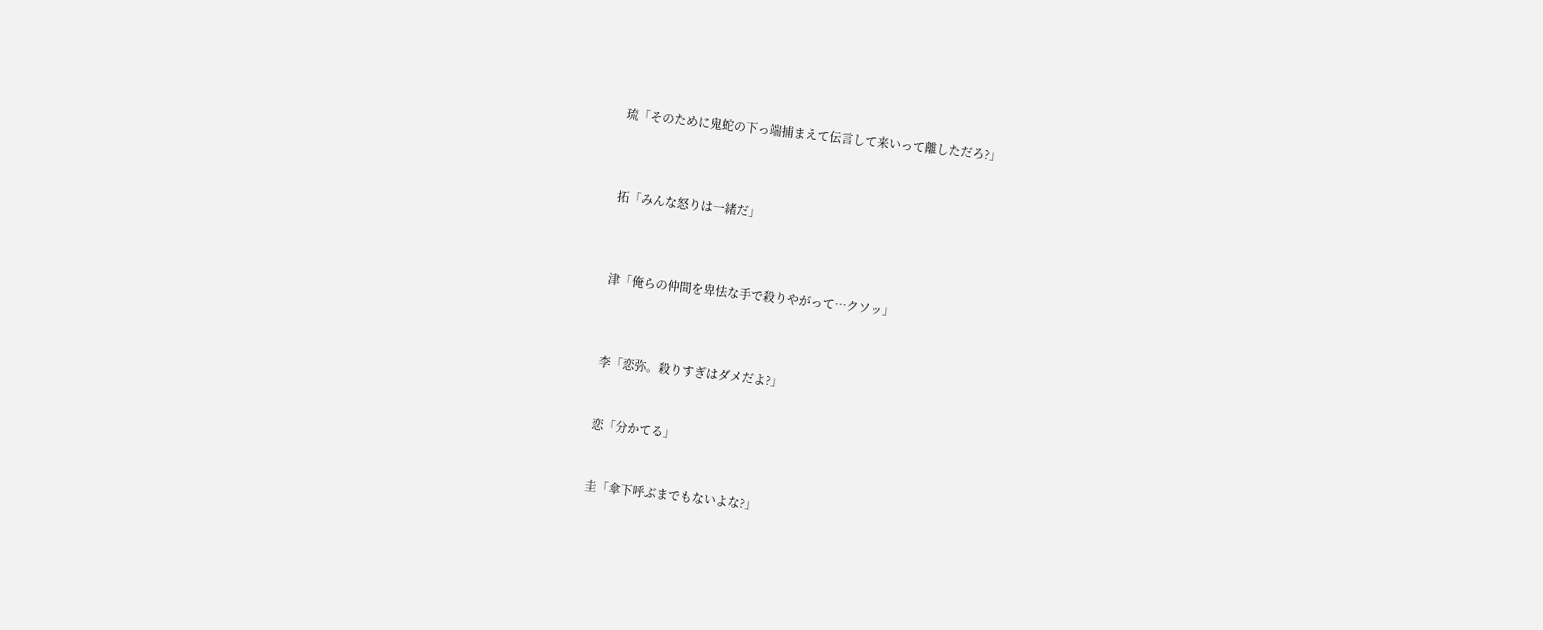琉「そのために鬼蛇の下っ端捕まえて伝言して来いって離しただろ?」



拓「みんな怒りは一緒だ」



津「俺らの仲間を卑怯な手で殺りやがって…クソッ」



李「恋弥。殺りすぎはダメだよ?」


恋「分かてる」


圭「傘下呼ぶまでもないよな?」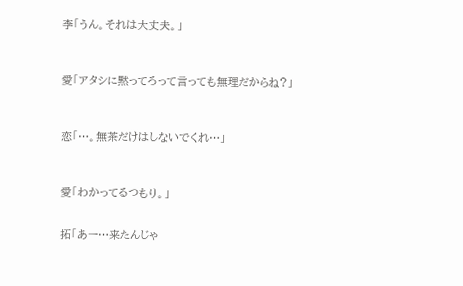李「うん。それは大丈夫。」



愛「アタシに黙ってろって言っても無理だからね?」



恋「…。無茶だけはしないでくれ…」



愛「わかってるつもり。」


拓「あー…来たんじゃ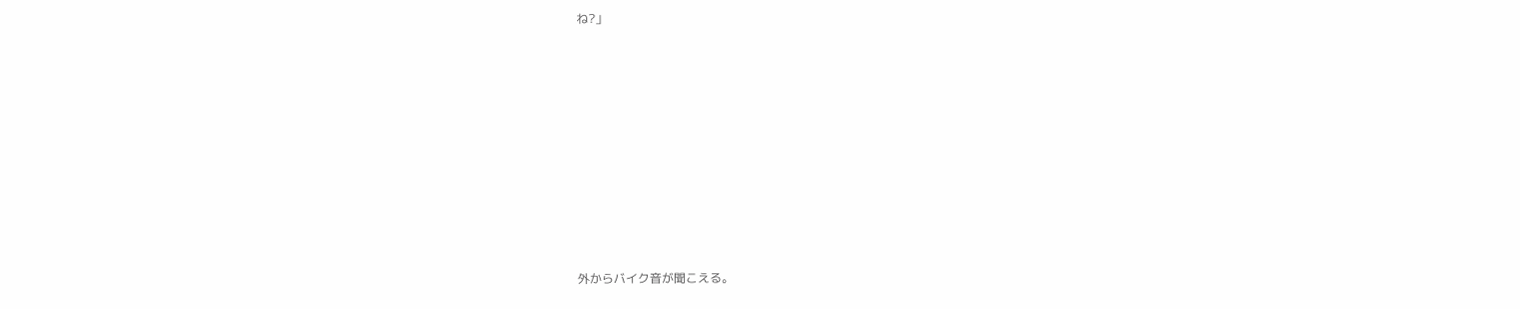ね?」












外からバイク音が聞こえる。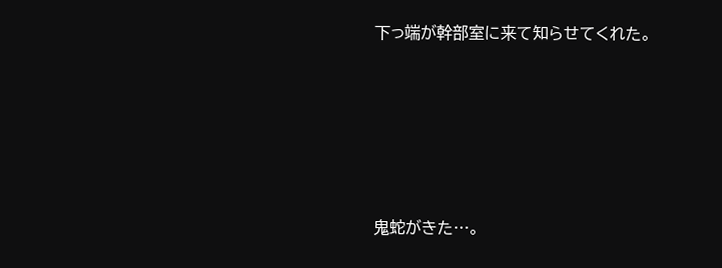下っ端が幹部室に来て知らせてくれた。









鬼蛇がきた…。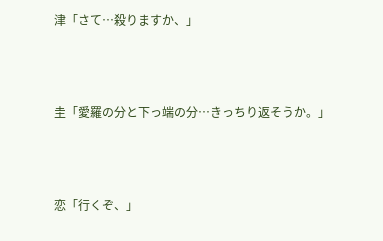津「さて…殺りますか、」



圭「愛羅の分と下っ端の分…きっちり返そうか。」



恋「行くぞ、」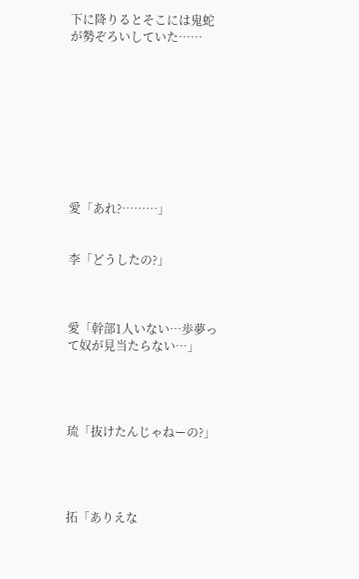下に降りるとそこには鬼蛇が勢ぞろいしていた……









愛「あれ?………」


李「どうしたの?」



愛「幹部1人いない…歩夢って奴が見当たらない…」




琉「抜けたんじゃねーの?」




拓「ありえな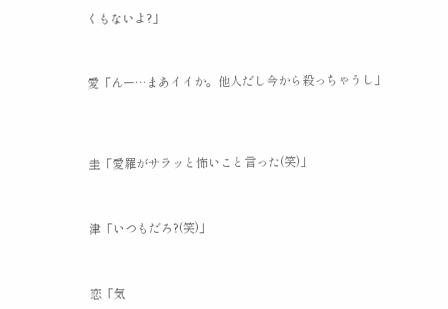くもないよ?」



愛「んー…まあイイか。他人だし今から殺っちゃうし」




圭「愛羅がサラッと怖いこと言った(笑)」



津「いつもだろ?(笑)」



恋「気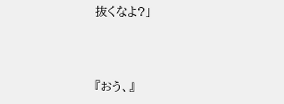抜くなよ?」



『おう、』